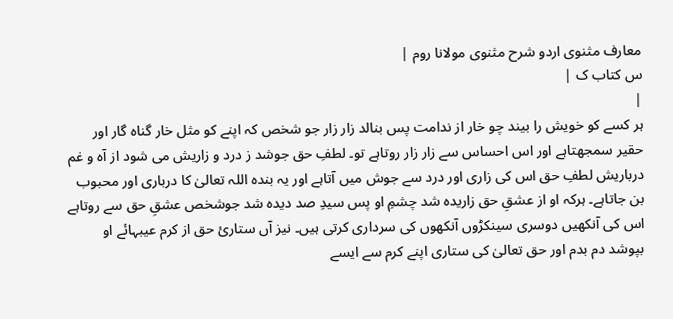معارف مثنوی اردو شرح مثنوی مولانا روم |
س کتاب ک |
|
ہر کسے کو خویش را بیند چو خار از ندامت پس بنالد زار زار جو شخص کہ اپنے کو مثل خار گناہ گار اور حقیر سمجھتاہے اور اس احساس سے زار زار روتاہے تو۔ لطفِ حق جوشد ز درد و زاریش می شود از آہ و غم درباریش لطفِ حق اس کی زاری اور درد سے جوش میں آتاہے اور یہ بندہ اللہ تعالیٰ کا درباری اور محبوب بن جاتاہے۔ ہرکہ او از عشقِ حق زاریدہ شد چشمِ او پس سیدِ صد دیدہ شد جوشخص عشقِ حق سے روتاہے اس کی آنکھیں دوسری سینکڑوں آنکھوں کی سرداری کرتی ہیں۔ نیز آں ستاریٔ حق از کرم عیبہائے او بپوشد دم بدم اور حق تعالیٰ کی ستاری اپنے کرم سے ایسے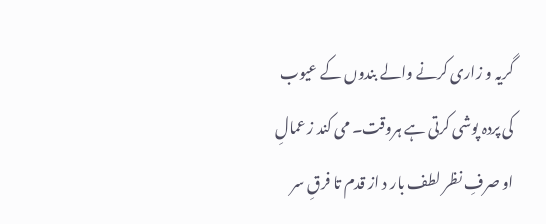گریہ و زاری کرنے والے بندوں کے عیوب کی پردہ پوشی کرتی ہے ہروقت۔ می کند ز عمالِ او صرفِ نظر لطف بار د از قدم تا فرقِ سر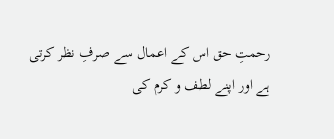رحمتِ حق اس کے اعمال سے صرفِ نظر کرتی ہے اور اپنے لطف و کرم کی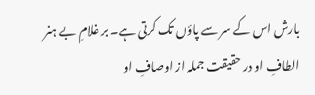بارش اس کے سر سے پاؤں تک کرتی ہے۔ بر غلامِ بے ہنر الطافِ او در حقیقت جملہ از اوصافِ او